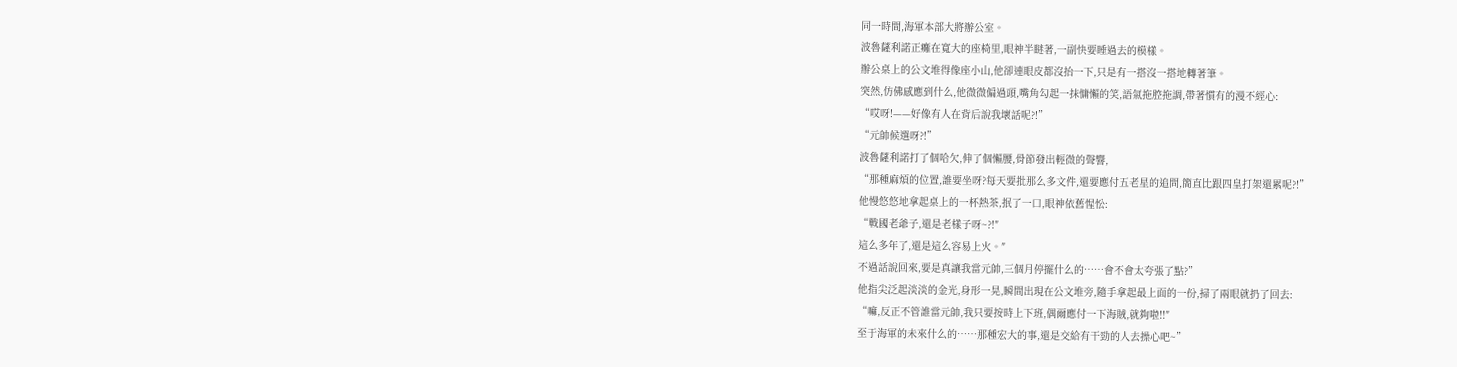同一時間,海軍本部大將辦公室。
波魯薩利諾正癱在寬大的座椅里,眼神半瞇著,一副快要睡過去的模樣。
辦公桌上的公文堆得像座小山,他卻連眼皮都沒抬一下,只是有一搭沒一搭地轉著筆。
突然,仿佛感應到什么,他微微偏過頭,嘴角勾起一抹慵懶的笑,語氣拖腔拖調,帶著慣有的漫不經心:
“哎呀!——好像有人在背后說我壞話呢?!”
“元帥候選呀?!”
波魯薩利諾打了個哈欠,伸了個懶腰,骨節發出輕微的聲響,
“那種麻煩的位置,誰要坐呀?每天要批那么多文件,還要應付五老星的追問,簡直比跟四皇打架還累呢?!”
他慢悠悠地拿起桌上的一杯熱茶,抿了一口,眼神依舊惺忪:
“戰國老爺子,還是老樣子呀~?!″
這么多年了,還是這么容易上火。″
不過話說回來,要是真讓我當元帥,三個月停擺什么的……會不會太夸張了點?”
他指尖泛起淡淡的金光,身形一晃,瞬間出現在公文堆旁,隨手拿起最上面的一份,掃了兩眼就扔了回去:
“嘛,反正不管誰當元帥,我只要按時上下班,偶爾應付一下海賊,就夠啦!!″
至于海軍的未來什么的……那種宏大的事,還是交給有干勁的人去操心吧~”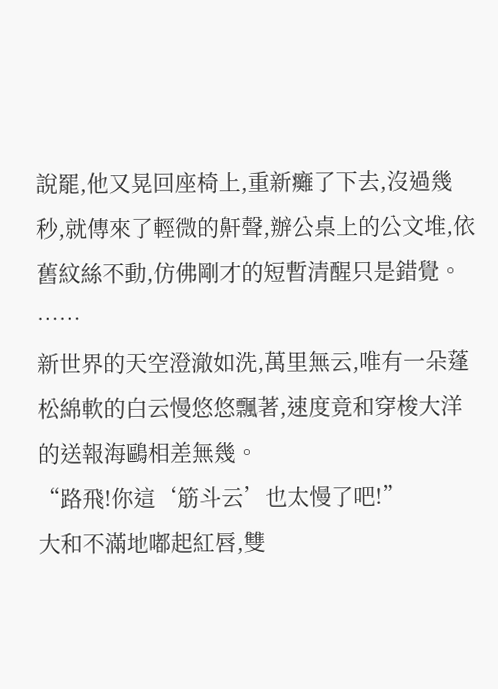說罷,他又晃回座椅上,重新癱了下去,沒過幾秒,就傳來了輕微的鼾聲,辦公桌上的公文堆,依舊紋絲不動,仿佛剛才的短暫清醒只是錯覺。
……
新世界的天空澄澈如洗,萬里無云,唯有一朵蓬松綿軟的白云慢悠悠飄著,速度竟和穿梭大洋的送報海鷗相差無幾。
“路飛!你這‘筋斗云’也太慢了吧!”
大和不滿地嘟起紅唇,雙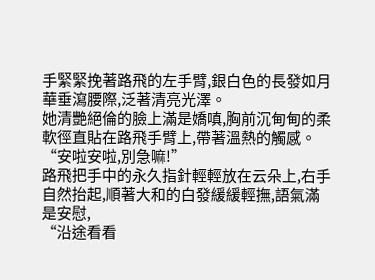手緊緊挽著路飛的左手臂,銀白色的長發如月華垂瀉腰際,泛著清亮光澤。
她清艷絕倫的臉上滿是嬌嗔,胸前沉甸甸的柔軟徑直貼在路飛手臂上,帶著溫熱的觸感。
“安啦安啦,別急嘛!”
路飛把手中的永久指針輕輕放在云朵上,右手自然抬起,順著大和的白發緩緩輕撫,語氣滿是安慰,
“沿途看看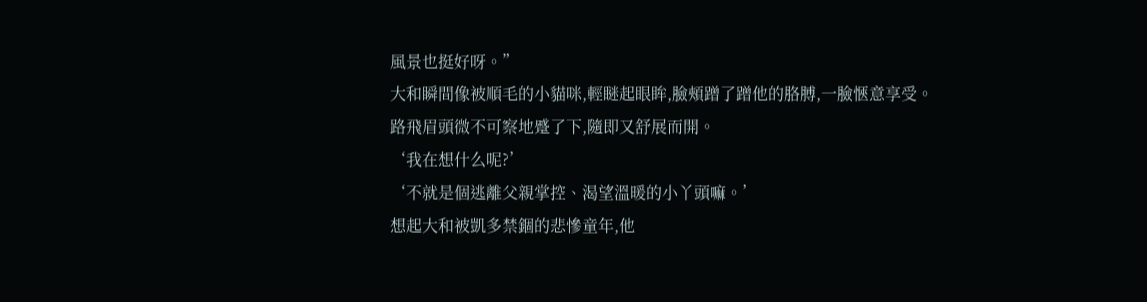風景也挺好呀。”
大和瞬間像被順毛的小貓咪,輕瞇起眼眸,臉頰蹭了蹭他的胳膊,一臉愜意享受。
路飛眉頭微不可察地蹙了下,隨即又舒展而開。
‘我在想什么呢?’
‘不就是個逃離父親掌控、渴望溫暖的小丫頭嘛。’
想起大和被凱多禁錮的悲慘童年,他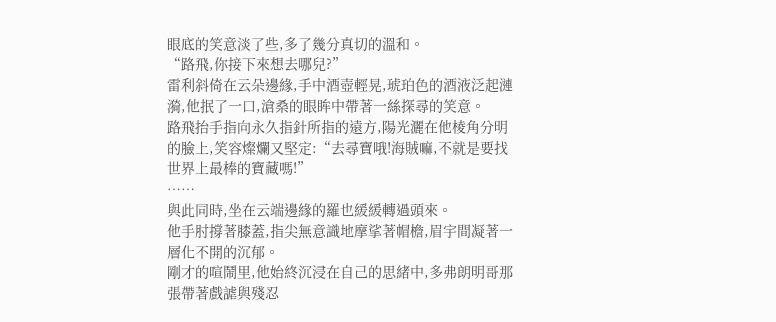眼底的笑意淡了些,多了幾分真切的溫和。
“路飛,你接下來想去哪兒?”
雷利斜倚在云朵邊緣,手中酒壺輕晃,琥珀色的酒液泛起漣漪,他抿了一口,滄桑的眼眸中帶著一絲探尋的笑意。
路飛抬手指向永久指針所指的遠方,陽光灑在他棱角分明的臉上,笑容燦爛又堅定:“去尋寶哦!海賊嘛,不就是要找世界上最棒的寶藏嗎!”
……
與此同時,坐在云端邊緣的羅也緩緩轉過頭來。
他手肘撐著膝蓋,指尖無意識地摩挲著帽檐,眉宇間凝著一層化不開的沉郁。
剛才的喧鬧里,他始終沉浸在自己的思緒中,多弗朗明哥那張帶著戲謔與殘忍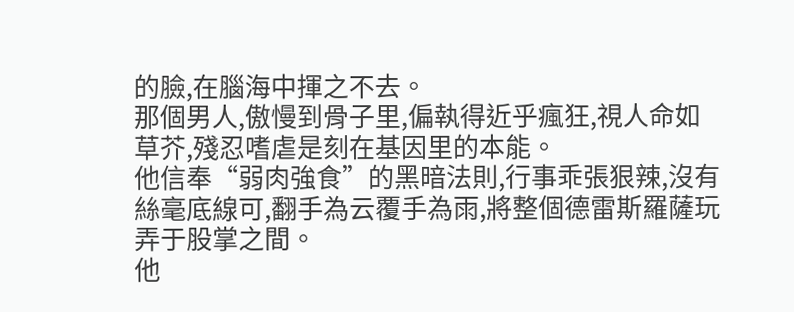的臉,在腦海中揮之不去。
那個男人,傲慢到骨子里,偏執得近乎瘋狂,視人命如草芥,殘忍嗜虐是刻在基因里的本能。
他信奉“弱肉強食”的黑暗法則,行事乖張狠辣,沒有絲毫底線可,翻手為云覆手為雨,將整個德雷斯羅薩玩弄于股掌之間。
他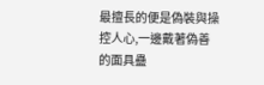最擅長的便是偽裝與操控人心,一邊戴著偽善的面具蠱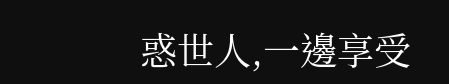惑世人,一邊享受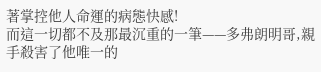著掌控他人命運的病態快感!
而這一切都不及那最沉重的一筆——多弗朗明哥,親手殺害了他唯一的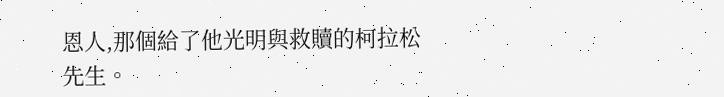恩人,那個給了他光明與救贖的柯拉松先生。